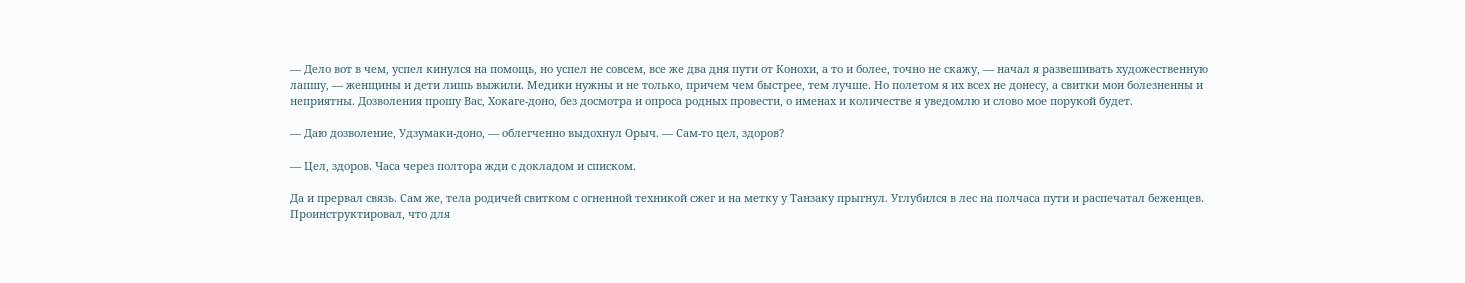— Дело вот в чем, успел кинулся на помощь, но успел не совсем, все же два дня пути от Конохи, а то и более, точно не скажу, — начал я развешивать художественную лапшу, — женщины и дети лишь выжили. Медики нужны и не только, причем чем быстрее, тем лучше. Но полетом я их всех не донесу, а свитки мои болезненны и неприятны. Дозволения прошу Вас, Хокаге-доно, без досмотра и опроса родных провести, о именах и количестве я уведомлю и слово мое порукой будет.

— Даю дозволение, Удзумаки-доно, — облегченно выдохнул Орыч. — Сам-то цел, здоров?

— Цел, здоров. Часа через полтора жди с докладом и списком.

Да и прервал связь. Сам же, тела родичей свитком с огненной техникой сжег и на метку у Танзаку прыгнул. Углубился в лес на полчаса пути и распечатал беженцев. Проинструктировал, что для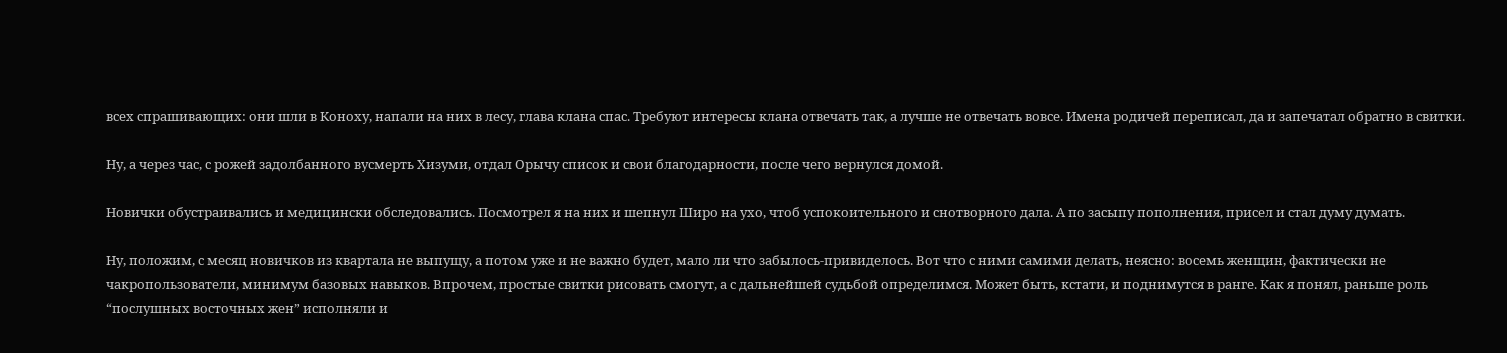всех спрашивающих: они шли в Коноху, напали на них в лесу, глава клана спас. Требуют интересы клана отвечать так, а лучше не отвечать вовсе. Имена родичей переписал, да и запечатал обратно в свитки.

Ну, а через час, с рожей задолбанного вусмерть Хизуми, отдал Орычу список и свои благодарности, после чего вернулся домой.

Новички обустраивались и медицински обследовались. Посмотрел я на них и шепнул Широ на ухо, чтоб успокоительного и снотворного дала. А по засыпу пополнения, присел и стал думу думать.

Ну, положим, с месяц новичков из квартала не выпущу, а потом уже и не важно будет, мало ли что забылось-привиделось. Вот что с ними самими делать, неясно: восемь женщин, фактически не чакропользователи, минимум базовых навыков. Впрочем, простые свитки рисовать смогут, а с дальнейшей судьбой определимся. Может быть, кстати, и поднимутся в ранге. Как я понял, раньше роль “послушных восточных жен” исполняли и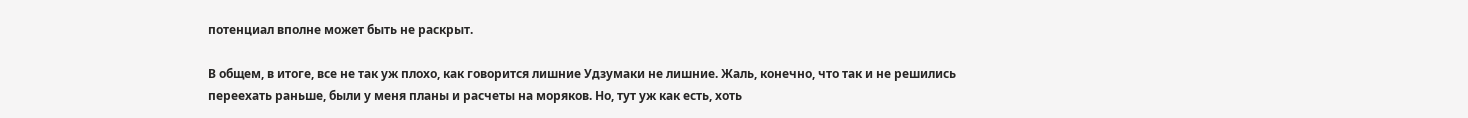потенциал вполне может быть не раскрыт.

В общем, в итоге, все не так уж плохо, как говорится лишние Удзумаки не лишние. Жаль, конечно, что так и не решились переехать раньше, были у меня планы и расчеты на моряков. Но, тут уж как есть, хоть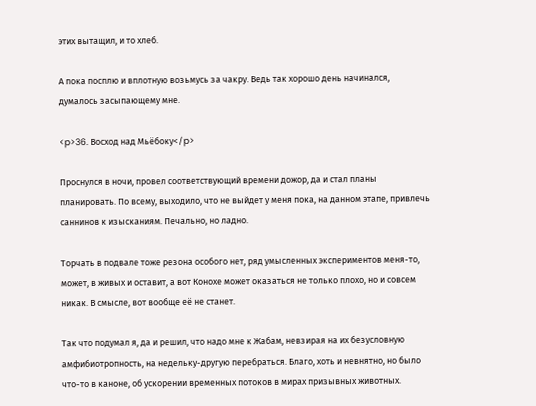этих вытащил, и то хлеб.

А пока посплю и вплотную возьмусь за чакру. Ведь так хорошо день начинался, думалось засыпающему мне.

<p>36. Восход над Мьёбоку</p>

Проснулся в ночи, провел соответствующий времени дожор, да и стал планы планировать. По всему, выходило, что не выйдет у меня пока, на данном этапе, привлечь саннинов к изысканиям. Печально, но ладно.

Торчать в подвале тоже резона особого нет, ряд умысленных экспериментов меня-то, может, в живых и оставит, а вот Конохе может оказаться не только плохо, но и совсем никак. В смысле, вот вообще её не станет.

Так что подумал я, да и решил, что надо мне к Жабам, невзирая на их безусловную амфибиотропность, на недельку-другую перебраться. Благо, хоть и невнятно, но было что-то в каноне, об ускорении временных потоков в мирах призывных животных.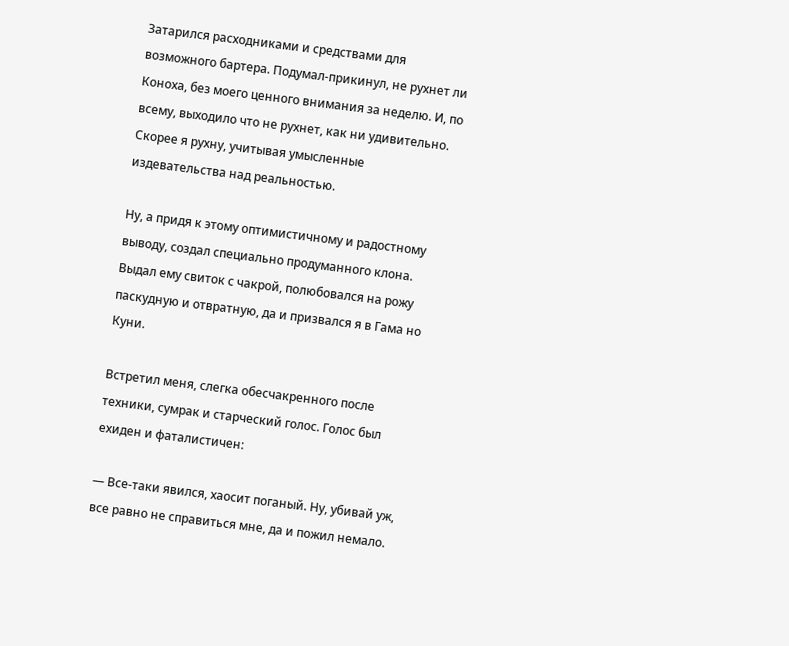Затарился расходниками и средствами для возможного бартера. Подумал-прикинул, не рухнет ли Коноха, без моего ценного внимания за неделю. И, по всему, выходило что не рухнет, как ни удивительно. Скорее я рухну, учитывая умысленные издевательства над реальностью.

Ну, а придя к этому оптимистичному и радостному выводу, создал специально продуманного клона. Выдал ему свиток с чакрой, полюбовался на рожу паскудную и отвратную, да и призвался я в Гама но Куни.

Встретил меня, слегка обесчакренного после техники, сумрак и старческий голос. Голос был ехиден и фаталистичен:

— Все-таки явился, хаосит поганый. Ну, убивай уж, все равно не справиться мне, да и пожил немало.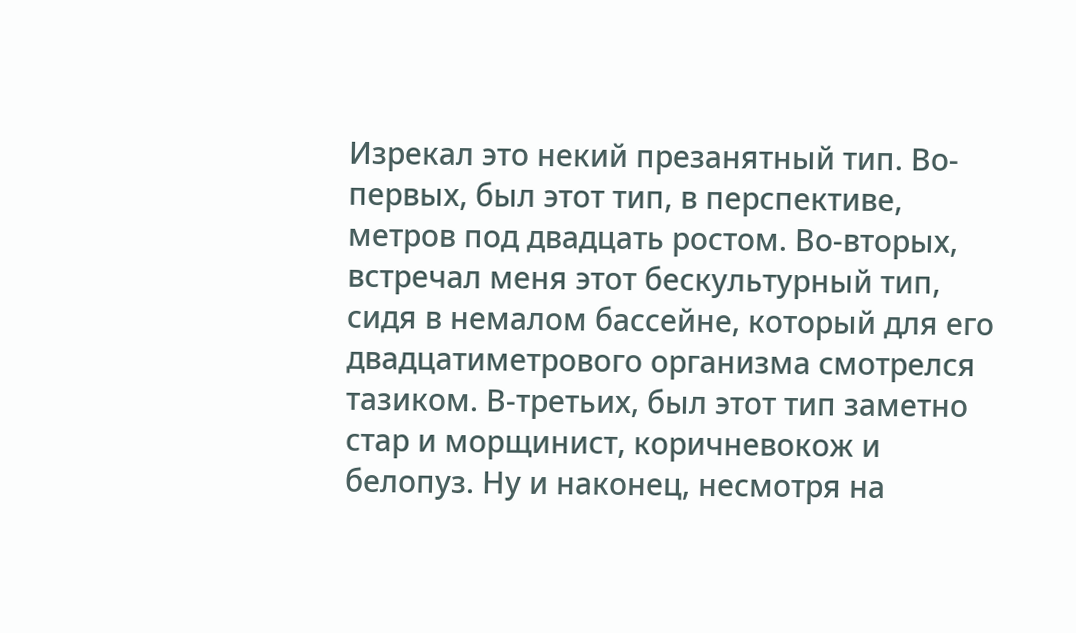Изрекал это некий презанятный тип. Во-первых, был этот тип, в перспективе, метров под двадцать ростом. Во-вторых, встречал меня этот бескультурный тип, сидя в немалом бассейне, который для его двадцатиметрового организма смотрелся тазиком. В-третьих, был этот тип заметно стар и морщинист, коричневокож и белопуз. Ну и наконец, несмотря на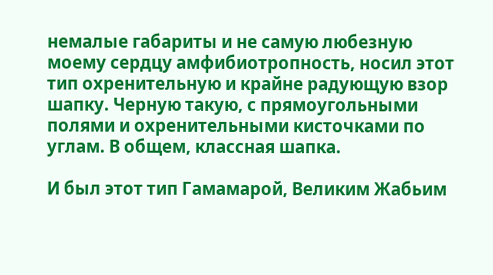немалые габариты и не самую любезную моему сердцу амфибиотропность, носил этот тип охренительную и крайне радующую взор шапку. Черную такую, с прямоугольными полями и охренительными кисточками по углам. В общем, классная шапка.

И был этот тип Гамамарой, Великим Жабьим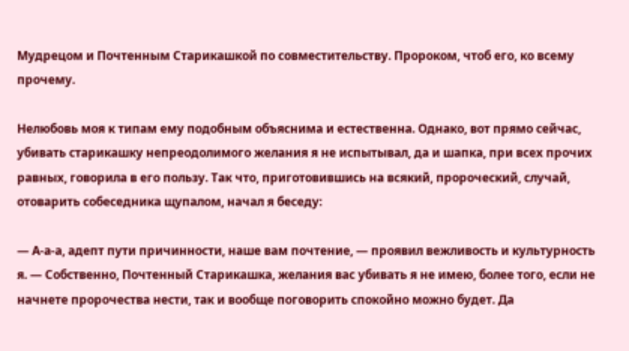Мудрецом и Почтенным Старикашкой по совместительству. Пророком, чтоб его, ко всему прочему.

Нелюбовь моя к типам ему подобным объяснима и естественна. Однако, вот прямо сейчас, убивать старикашку непреодолимого желания я не испытывал, да и шапка, при всех прочих равных, говорила в его пользу. Так что, приготовившись на всякий, пророческий, случай, отоварить собеседника щупалом, начал я беседу:

— А-а-а, адепт пути причинности, наше вам почтение, — проявил вежливость и культурность я. — Собственно, Почтенный Старикашка, желания вас убивать я не имею, более того, если не начнете пророчества нести, так и вообще поговорить спокойно можно будет. Да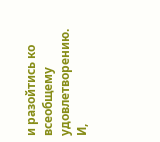и разойтись ко всеобщему удовлетворению. И,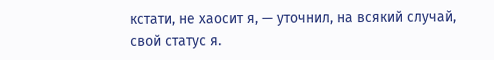кстати, не хаосит я, — уточнил, на всякий случай, свой статус я.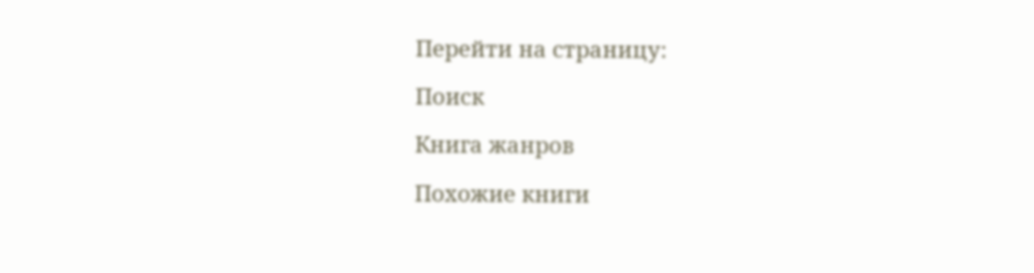Перейти на страницу:

Поиск

Книга жанров

Похожие книги